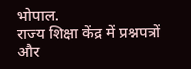भोपाल.
राज्य शिक्षा केंद्र में प्रश्नपत्रों और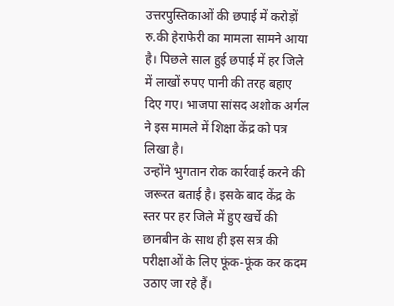उत्तरपुस्तिकाओं की छपाई में करोड़ों रु.की हेराफेरी का मामला सामने आया है। पिछले साल हुई छपाई में हर जिले में लाखों रुपए पानी की तरह बहाए दिए गए। भाजपा सांसद अशोक अर्गल ने इस मामले में शिक्षा केंद्र को पत्र लिखा है।
उन्होंने भुगतान रोक कार्रवाई करने की जरूरत बताई है। इसके बाद केंद्र के स्तर पर हर जिले में हुए खर्चे की छानबीन के साथ ही इस सत्र की परीक्षाओं के लिए फूंक-फूंक कर कदम उठाए जा रहे हैं।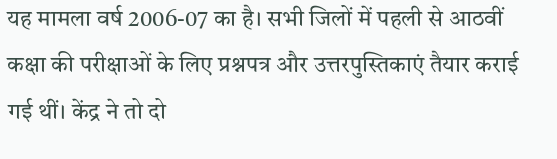यह मामला वर्ष 2006-07 का है। सभी जिलों में पहली से आठवीं कक्षा की परीक्षाओं के लिए प्रश्नपत्र और उत्तरपुस्तिकाएं तैयार कराई गई थीं। केंद्र ने तो दो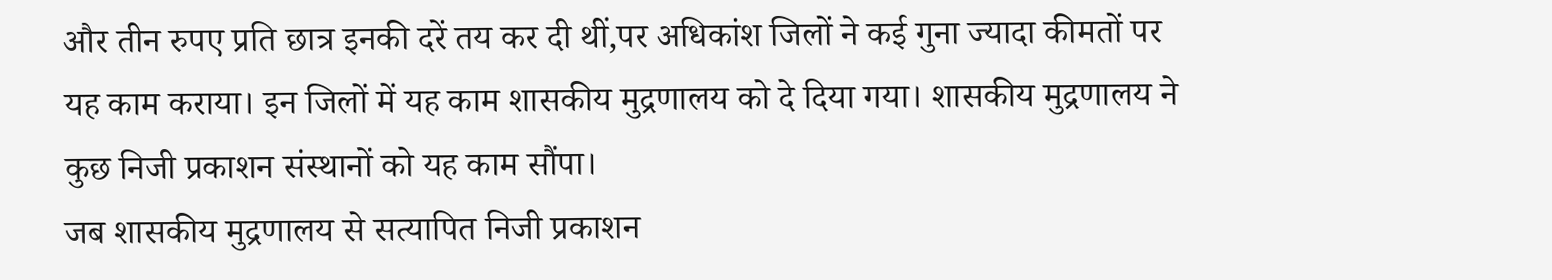और तीन रुपए प्रति छात्र इनकी दरें तय कर दी थीं,पर अधिकांश जिलों ने कई गुना ज्यादा कीमतों पर यह काम कराया। इन जिलों में यह काम शासकीय मुद्रणालय को दे दिया गया। शासकीय मुद्रणालय ने कुछ निजी प्रकाशन संस्थानों को यह काम सौंपा।
जब शासकीय मुद्रणालय से सत्यापित निजी प्रकाशन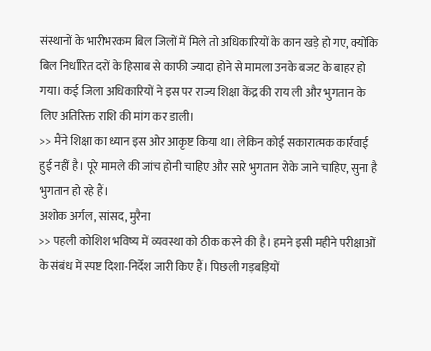संस्थानों के भारीभरकम बिल जिलों में मिले तो अधिकारियों के कान खड़े हो गए, क्योंकि बिल निर्धारित दरों के हिसाब से काफी ज्यादा होने से मामला उनके बजट के बाहर हो गया। कई जिला अधिकारियों ने इस पर राज्य शिक्षा केंद्र की राय ली और भुगतान के लिए अतिरिक्त राशि की मांग कर डाली।
>> मैंने शिक्षा का ध्यान इस ओर आकृष्ट किया था। लेकिन कोई सकारात्मक कार्रवाई हुई नहीं है। पूरे मामले की जांच होनी चाहिए और सारे भुगतान रोके जाने चाहिए, सुना है भुगतान हो रहे हैं।
अशोक अर्गल, सांसद, मुरैना
>> पहली कोशिश भविष्य में व्यवस्था को ठीक करने की है। हमने इसी महीने परीक्षाओं के संबंध में स्पष्ट दिशा-निर्देश जारी किए हैं। पिछली गड़बड़ियों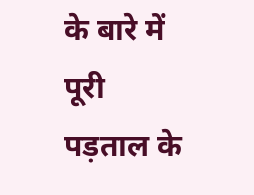के बारे में पूरी पड़ताल के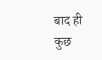बाद ही कुछ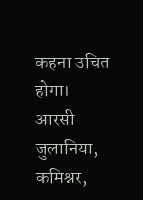कहना उचित होगा।
आरसी जुलानिया, कमिश्नर,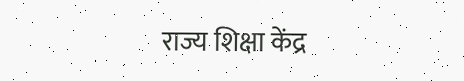राज्य शिक्षा केंद्र